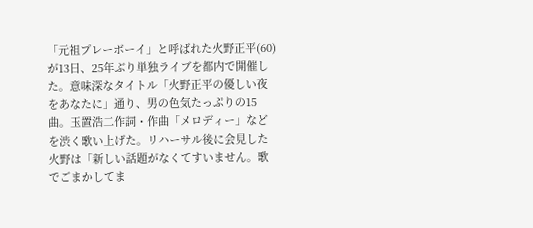「元祖プレーボーイ」と呼ばれた火野正平(60)が13日、25年ぶり単独ライブを都内で開催した。意味深なタイトル「火野正平の優しい夜をあなたに」通り、男の色気たっぷりの15曲。玉置浩二作詞・作曲「メロディー」などを渋く歌い上げた。リハーサル後に会見した火野は「新しい話題がなくてすいません。歌でごまかしてま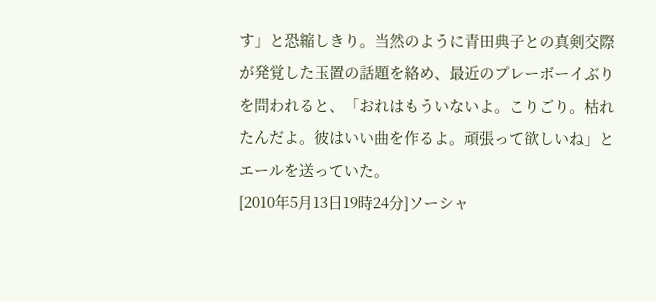す」と恐縮しきり。当然のように青田典子との真剣交際が発覚した玉置の話題を絡め、最近のプレーボーイぶりを問われると、「おれはもういないよ。こりごり。枯れたんだよ。彼はいい曲を作るよ。頑張って欲しいね」とエールを送っていた。
[2010年5月13日19時24分]ソーシャ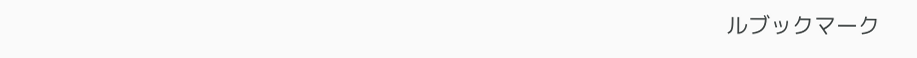ルブックマーク